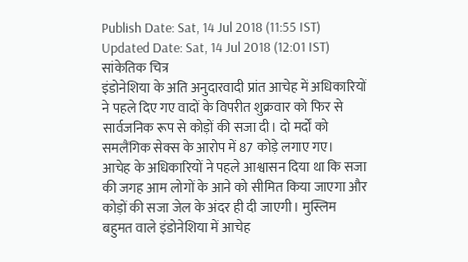Publish Date: Sat, 14 Jul 2018 (11:55 IST)
Updated Date: Sat, 14 Jul 2018 (12:01 IST)
सांकेतिक चित्र
इंडोनेशिया के अति अनुदारवादी प्रांत आचेह में अधिकारियों ने पहले दिए गए वादों के विपरीत शुक्रवार को फिर से सार्वजनिक रूप से कोड़ों की सजा दी। दो मर्दों को समलैंगिक सेक्स के आरोप में 87 कोड़े लगाए गए।
आचेह के अधिकारियों ने पहले आश्वासन दिया था कि सजा की जगह आम लोगों के आने को सीमित किया जाएगा और कोड़ों की सजा जेल के अंदर ही दी जाएगी। मुस्लिम बहुमत वाले इंडोनेशिया में आचेह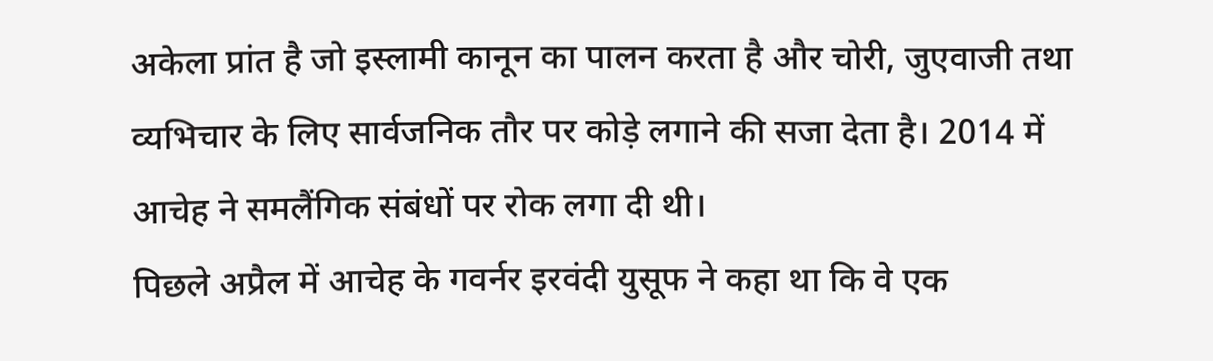अकेला प्रांत है जो इस्लामी कानून का पालन करता है और चोरी, जुएवाजी तथा व्यभिचार के लिए सार्वजनिक तौर पर कोड़े लगाने की सजा देता है। 2014 में आचेह ने समलैंगिक संबंधों पर रोक लगा दी थी।
पिछले अप्रैल में आचेह के गवर्नर इरवंदी युसूफ ने कहा था कि वे एक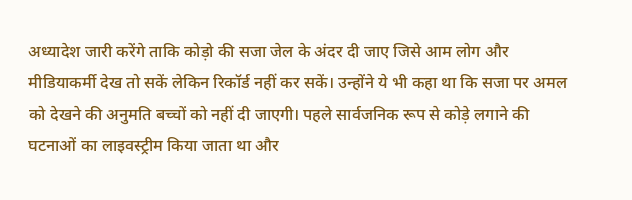अध्यादेश जारी करेंगे ताकि कोड़ो की सजा जेल के अंदर दी जाए जिसे आम लोग और मीडियाकर्मी देख तो सकें लेकिन रिकॉर्ड नहीं कर सकें। उन्होंने ये भी कहा था कि सजा पर अमल को देखने की अनुमति बच्चों को नहीं दी जाएगी। पहले सार्वजनिक रूप से कोड़े लगाने की घटनाओं का लाइवस्ट्रीम किया जाता था और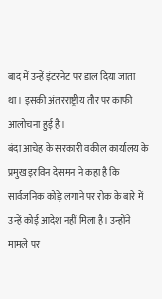बाद में उन्हें इंटरनेट पर डाल दिया जाता था। इसकी अंतरराष्ट्रीय तौर पर काफी आलोचना हुई है।
बंदा आचेह के सरकारी वकील कार्यालय के प्रमुख इरविन देसमन ने कहा है कि सार्वजनिक कोड़े लगाने पर रोक के बारे में उन्हें कोई आदेश नहीं मिला है। उन्होंने मामले पर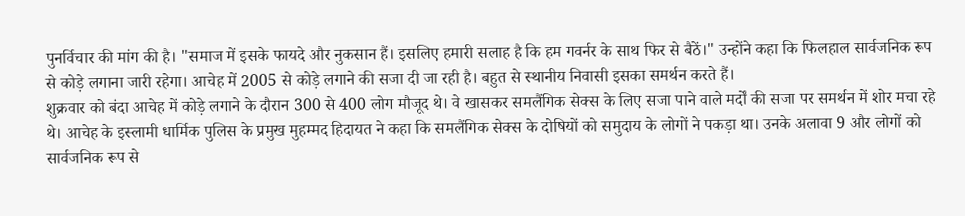पुनर्विचार की मांग की है। "समाज में इसके फायदे और नुकसान हैं। इसलिए हमारी सलाह है कि हम गवर्नर के साथ फिर से बैठें।" उन्होंने कहा कि फिलहाल सार्वजनिक रूप से कोड़े लगाना जारी रहेगा। आचेह में 2005 से कोड़े लगाने की सजा दी जा रही है। बहुत से स्थानीय निवासी इसका समर्थन करते हैं।
शुक्रवार को बंदा आचेह में कोड़े लगाने के दौरान 300 से 400 लोग मौजूद थे। वे खासकर समलैंगिक सेक्स के लिए सजा पाने वाले मर्दों की सजा पर समर्थन में शोर मचा रहे थे। आचेह के इस्लामी धार्मिक पुलिस के प्रमुख मुहम्मद हिदायत ने कहा कि समलैंगिक सेक्स के दोषियों को समुदाय के लोगों ने पकड़ा था। उनके अलावा 9 और लोगों को सार्वजनिक रूप से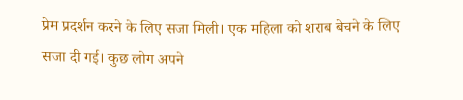प्रेम प्रदर्शन करने के लिए सजा मिली। एक महिला को शराब बेचने के लिए सजा दी गई। कुछ लोग अपने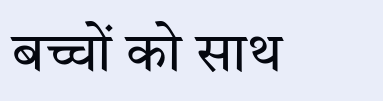बच्चों को साथ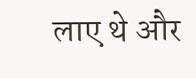लाए थे और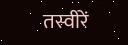तस्वीरें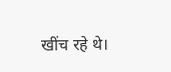खींच रहे थे।